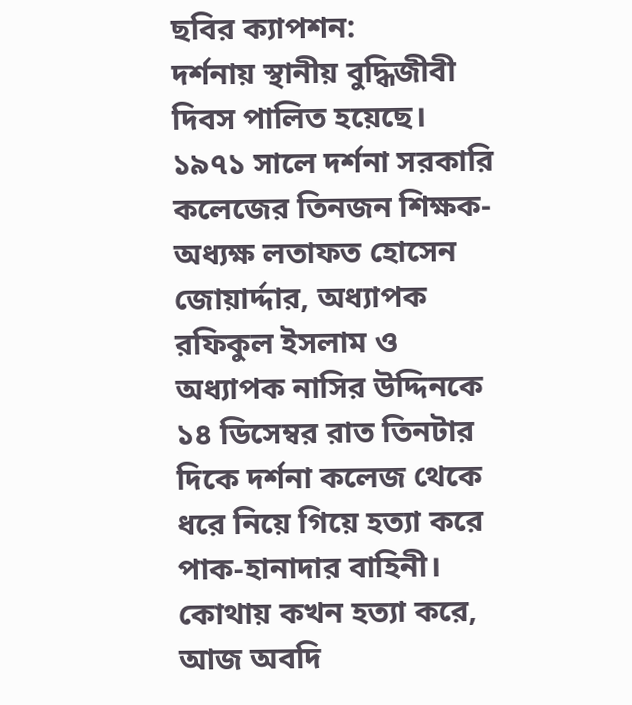ছবির ক্যাপশন:
দর্শনায় স্থানীয় বুদ্ধিজীবী দিবস পালিত হয়েছে। ১৯৭১ সালে দর্শনা সরকারি কলেজের তিনজন শিক্ষক- অধ্যক্ষ লতাফত হোসেন জোয়ার্দ্দার, অধ্যাপক রফিকুল ইসলাম ও অধ্যাপক নাসির উদ্দিনকে ১৪ ডিসেম্বর রাত তিনটার দিকে দর্শনা কলেজ থেকে ধরে নিয়ে গিয়ে হত্যা করে পাক-হানাদার বাহিনী। কোথায় কখন হত্যা করে, আজ অবদি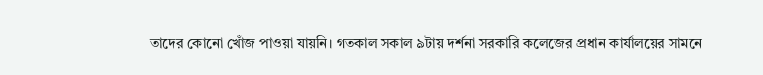তাদের কোনো খোঁজ পাওয়া যায়নি। গতকাল সকাল ৯টায় দর্শনা সরকারি কলেজের প্রধান কার্যালয়ের সামনে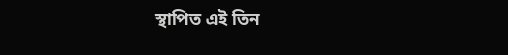স্থাপিত এই তিন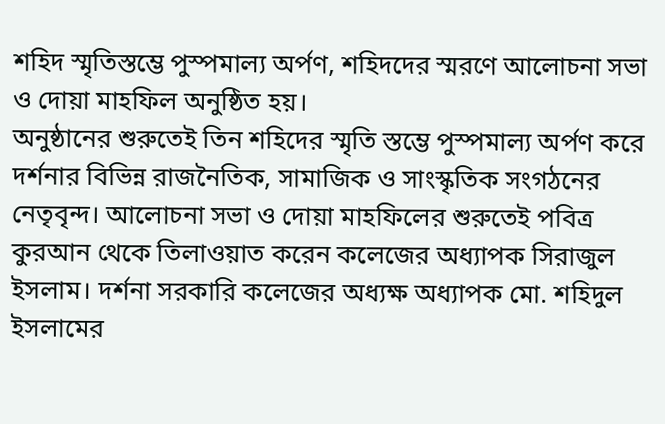শহিদ স্মৃতিস্তম্ভে পুস্পমাল্য অর্পণ, শহিদদের স্মরণে আলোচনা সভা ও দোয়া মাহফিল অনুষ্ঠিত হয়।
অনুষ্ঠানের শুরুতেই তিন শহিদের স্মৃতি স্তম্ভে পুস্পমাল্য অর্পণ করে দর্শনার বিভিন্ন রাজনৈতিক, সামাজিক ও সাংস্কৃতিক সংগঠনের নেতৃবৃন্দ। আলোচনা সভা ও দোয়া মাহফিলের শুরুতেই পবিত্র কুরআন থেকে তিলাওয়াত করেন কলেজের অধ্যাপক সিরাজুল ইসলাম। দর্শনা সরকারি কলেজের অধ্যক্ষ অধ্যাপক মো. শহিদুল ইসলামের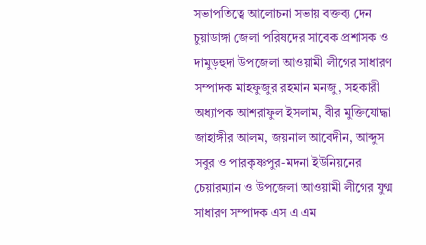সভাপতিত্বে আলোচনা সভায় বক্তব্য দেন চুয়াডাঙ্গা জেলা পরিষদের সাবেক প্রশাসক ও দামুড়হুদা উপজেলা আওয়ামী লীগের সাধারণ সম্পাদক মাহফুজুর রহমান মনজু, সহকারী অধ্যাপক আশরাফুল ইসলাম, বীর মুক্তিযোদ্ধা জাহাঙ্গীর আলম, জয়নাল আবেদীন, আব্দুস সবুর ও পারকৃষ্ণপুর-মদনা ইউনিয়নের চেয়ারম্যান ও উপজেলা আওয়ামী লীগের যুগ্ম সাধারণ সম্পাদক এস এ এম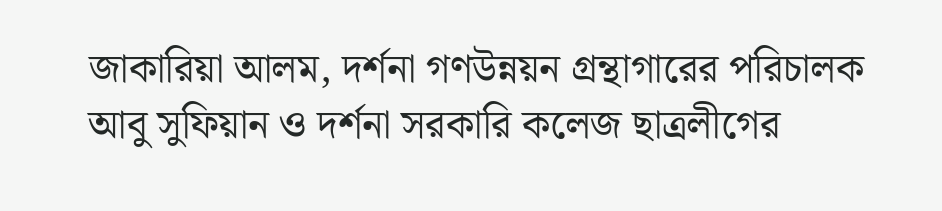জাকারিয়া আলম, দর্শনা গণউন্নয়ন গ্রন্থাগারের পরিচালক আবু সুফিয়ান ও দর্শনা সরকারি কলেজ ছাত্রলীগের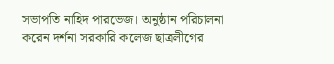সভাপতি নাহিদ পারভেজ। অনুষ্ঠান পরিচালনা করেন দর্শনা সরকারি কলেজ ছাত্রলীগের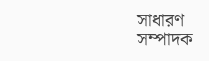সাধারণ সম্পাদক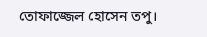তোফাজ্জেল হোসেন তপু।